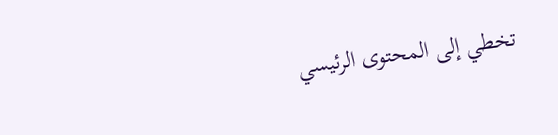تخطي إلى المحتوى الرئيسي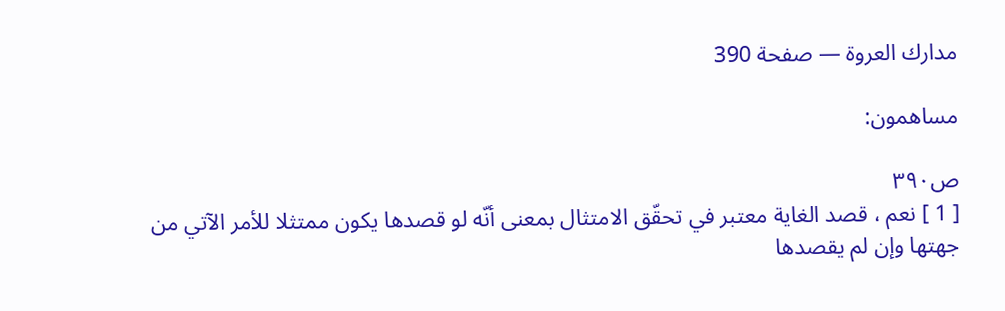مدارك العروة — صفحة 390

مساهمون:

ص٣٩٠
[ 1 ] نعم ، قصد الغاية معتبر في تحقّق الامتثال بمعنى أنّه لو قصدها يكون ممتثلا للأمر الآتي من جهتها وإن لم يقصدها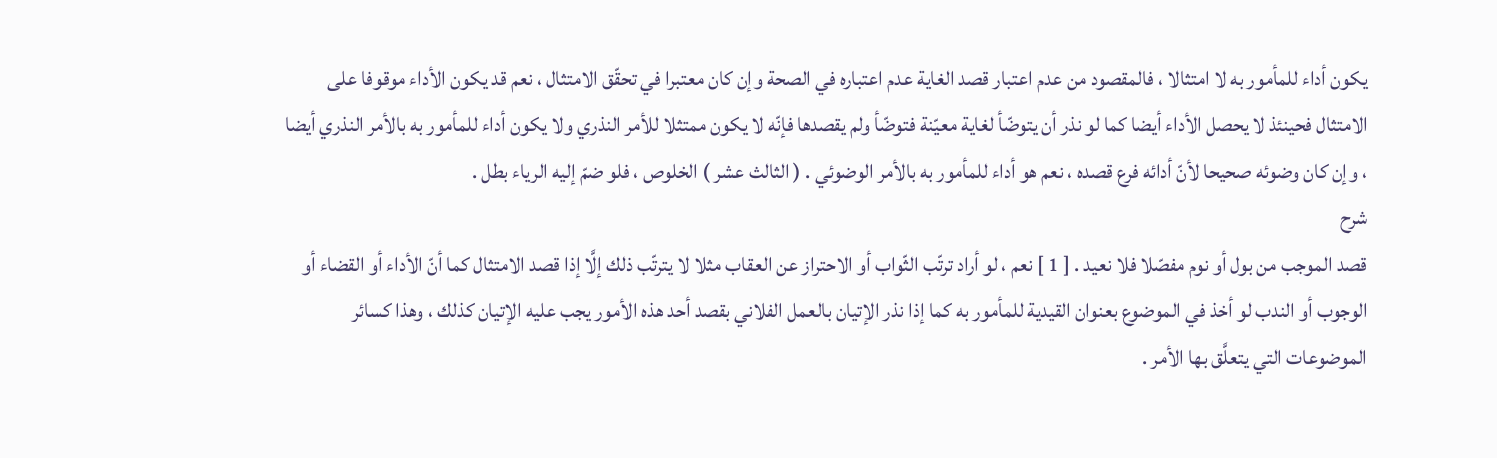يكون أداء للمأمور به لا امتثالا ، فالمقصود من عدم اعتبار قصد الغاية عدم اعتباره في الصحة وإن كان معتبرا في تحقّق الامتثال ، نعم قد يكون الأداء موقوفا على الامتثال فحينئذ لا يحصل الأداء أيضا كما لو نذر أن يتوضّأ لغاية معيّنة فتوضّأ ولم يقصدها فإنّه لا يكون ممتثلا للأمر النذري ولا يكون أداء للمأمور به بالأمر النذري أيضا ، وإن كان وضوئه صحيحا لأنّ أدائه فرع قصده ، نعم هو أداء للمأمور به بالأمر الوضوئي . ( الثالث عشر ) الخلوص ، فلو ضمّ إليه الرياء بطل .
شرح
قصد الموجب من بول أو نوم مفصّلا فلا نعيد . [ 1 ] نعم ، لو أراد ترتّب الثّواب أو الاحتراز عن العقاب مثلا لا يترتّب ذلك إلَّا إذا قصد الامتثال كما أنّ الأداء أو القضاء أو الوجوب أو الندب لو أخذ في الموضوع بعنوان القيدية للمأمور به كما إذا نذر الإتيان بالعمل الفلاني بقصد أحد هذه الأمور يجب عليه الإتيان كذلك ، وهذا كسائر الموضوعات التي يتعلَّق بها الأمر .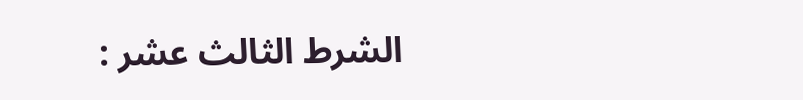الشرط الثالث عشر :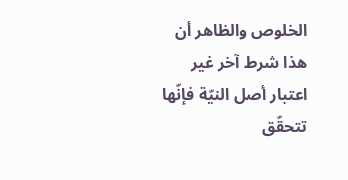الخلوص والظاهر أن هذا شرط آخر غير اعتبار أصل النيّة فإنّها تتحقّق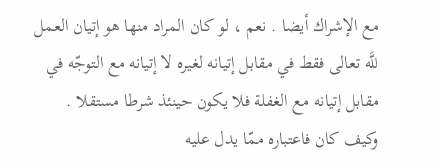مع الإشراك أيضا . نعم ، لو كان المراد منها هو إتيان العمل للَّه تعالى فقط في مقابل إتيانه لغيره لا إتيانه مع التوجّه في مقابل إتيانه مع الغفلة فلا يكون حينئذ شرطا مستقلا . وكيف كان فاعتباره ممّا يدل عليه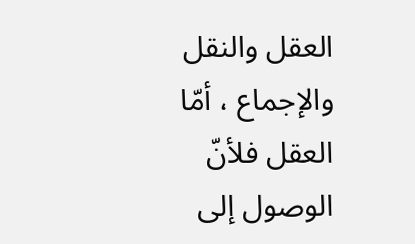العقل والنقل والإجماع ، أمّا العقل فلأنّ الوصول إلى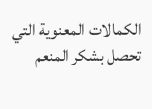الكمالات المعنوية التي تحصل بشكر المنعم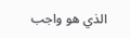الذي هو واجب